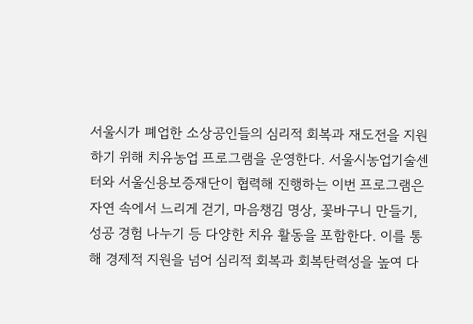서울시가 폐업한 소상공인들의 심리적 회복과 재도전을 지원하기 위해 치유농업 프로그램을 운영한다. 서울시농업기술센터와 서울신용보증재단이 협력해 진행하는 이번 프로그램은 자연 속에서 느리게 걷기, 마음챙김 명상, 꽃바구니 만들기, 성공 경험 나누기 등 다양한 치유 활동을 포함한다. 이를 통해 경제적 지원을 넘어 심리적 회복과 회복탄력성을 높여 다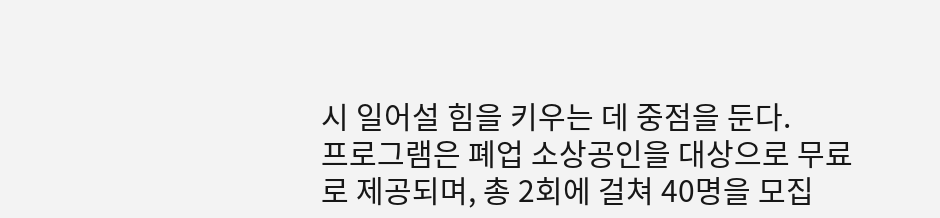시 일어설 힘을 키우는 데 중점을 둔다.
프로그램은 폐업 소상공인을 대상으로 무료로 제공되며, 총 2회에 걸쳐 40명을 모집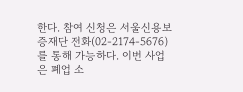한다. 참여 신청은 서울신용보증재단 전화(02-2174-5676)를 통해 가능하다. 이번 사업은 폐업 소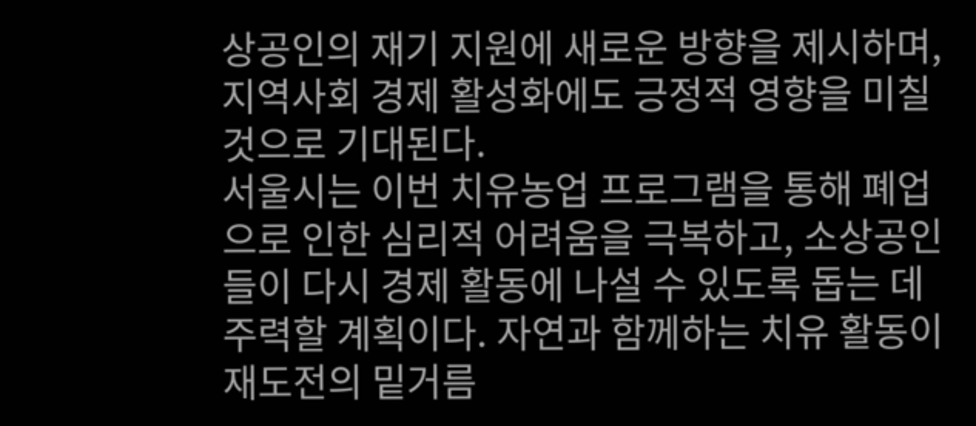상공인의 재기 지원에 새로운 방향을 제시하며, 지역사회 경제 활성화에도 긍정적 영향을 미칠 것으로 기대된다.
서울시는 이번 치유농업 프로그램을 통해 폐업으로 인한 심리적 어려움을 극복하고, 소상공인들이 다시 경제 활동에 나설 수 있도록 돕는 데 주력할 계획이다. 자연과 함께하는 치유 활동이 재도전의 밑거름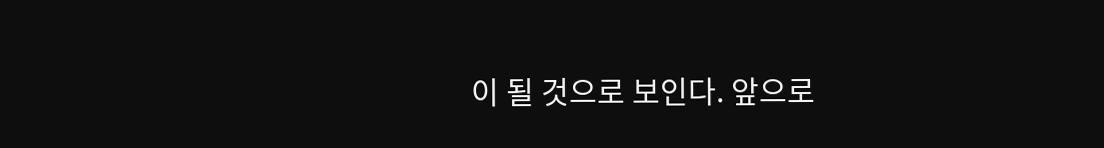이 될 것으로 보인다. 앞으로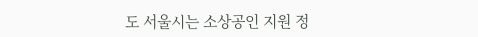도 서울시는 소상공인 지원 정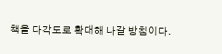책을 다각도로 확대해 나갈 방침이다.